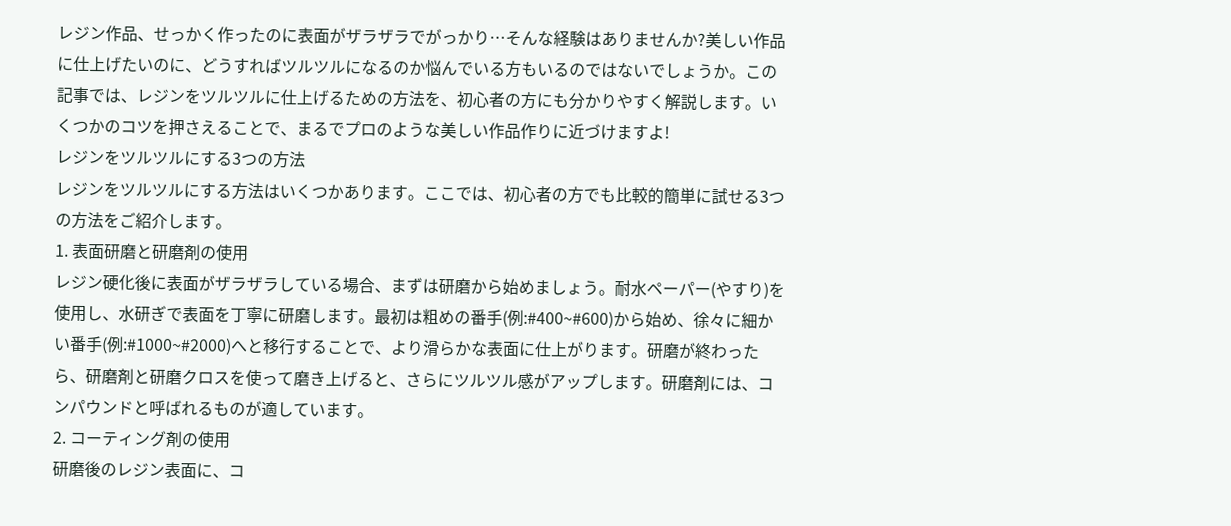レジン作品、せっかく作ったのに表面がザラザラでがっかり…そんな経験はありませんか?美しい作品に仕上げたいのに、どうすればツルツルになるのか悩んでいる方もいるのではないでしょうか。この記事では、レジンをツルツルに仕上げるための方法を、初心者の方にも分かりやすく解説します。いくつかのコツを押さえることで、まるでプロのような美しい作品作りに近づけますよ!
レジンをツルツルにする3つの方法
レジンをツルツルにする方法はいくつかあります。ここでは、初心者の方でも比較的簡単に試せる3つの方法をご紹介します。
1. 表面研磨と研磨剤の使用
レジン硬化後に表面がザラザラしている場合、まずは研磨から始めましょう。耐水ペーパー(やすり)を使用し、水研ぎで表面を丁寧に研磨します。最初は粗めの番手(例:#400~#600)から始め、徐々に細かい番手(例:#1000~#2000)へと移行することで、より滑らかな表面に仕上がります。研磨が終わったら、研磨剤と研磨クロスを使って磨き上げると、さらにツルツル感がアップします。研磨剤には、コンパウンドと呼ばれるものが適しています。
2. コーティング剤の使用
研磨後のレジン表面に、コ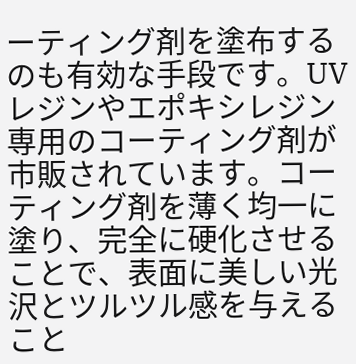ーティング剤を塗布するのも有効な手段です。UVレジンやエポキシレジン専用のコーティング剤が市販されています。コーティング剤を薄く均一に塗り、完全に硬化させることで、表面に美しい光沢とツルツル感を与えること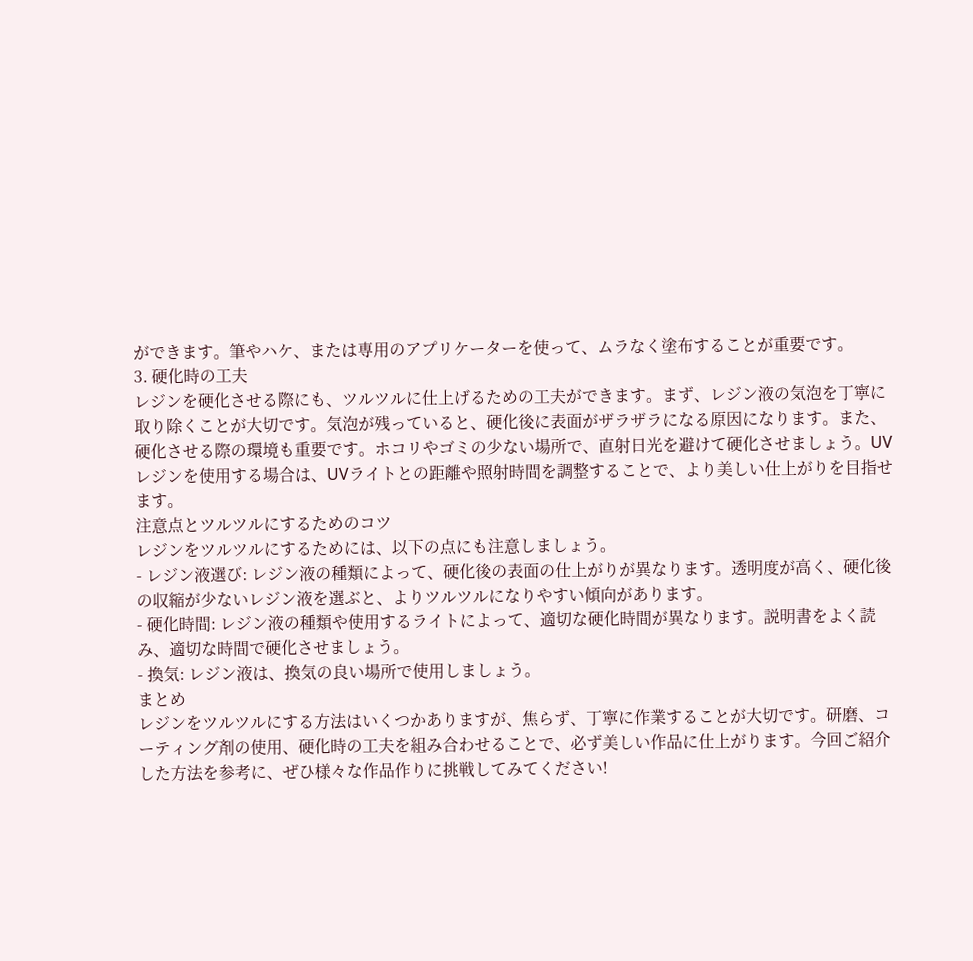ができます。筆やハケ、または専用のアプリケーターを使って、ムラなく塗布することが重要です。
3. 硬化時の工夫
レジンを硬化させる際にも、ツルツルに仕上げるための工夫ができます。まず、レジン液の気泡を丁寧に取り除くことが大切です。気泡が残っていると、硬化後に表面がザラザラになる原因になります。また、硬化させる際の環境も重要です。ホコリやゴミの少ない場所で、直射日光を避けて硬化させましょう。UVレジンを使用する場合は、UVライトとの距離や照射時間を調整することで、より美しい仕上がりを目指せます。
注意点とツルツルにするためのコツ
レジンをツルツルにするためには、以下の点にも注意しましょう。
- レジン液選び: レジン液の種類によって、硬化後の表面の仕上がりが異なります。透明度が高く、硬化後の収縮が少ないレジン液を選ぶと、よりツルツルになりやすい傾向があります。
- 硬化時間: レジン液の種類や使用するライトによって、適切な硬化時間が異なります。説明書をよく読み、適切な時間で硬化させましょう。
- 換気: レジン液は、換気の良い場所で使用しましょう。
まとめ
レジンをツルツルにする方法はいくつかありますが、焦らず、丁寧に作業することが大切です。研磨、コーティング剤の使用、硬化時の工夫を組み合わせることで、必ず美しい作品に仕上がります。今回ご紹介した方法を参考に、ぜひ様々な作品作りに挑戦してみてください!